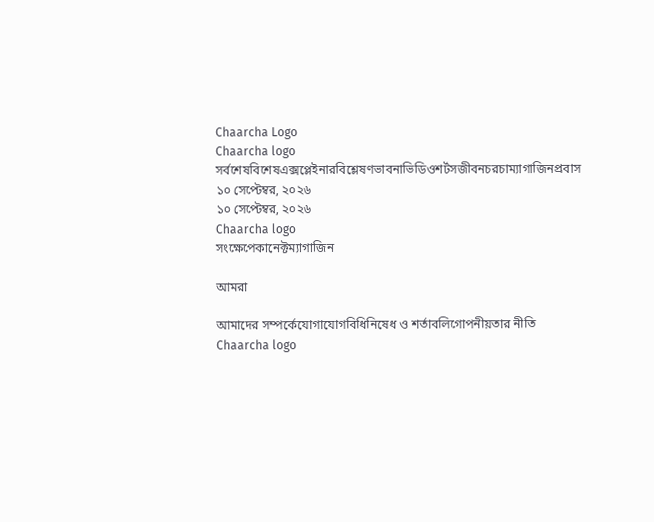Chaarcha Logo
Chaarcha logo
সর্বশেষবিশেষএক্সপ্লেইনারবিশ্লেষণভাবনাভিডিওশর্টসজীবনচরচাম্যাগাজিনপ্রবাস
১০ সেপ্টেম্বর, ২০২৬
১০ সেপ্টেম্বর, ২০২৬
Chaarcha logo
সংক্ষেপেকানেক্টম্যাগাজিন

আমরা

আমাদের সম্পর্কেযোগাযোগবিধিনিষেধ ও শর্তাবলিগোপনীয়তার নীতি
Chaarcha logo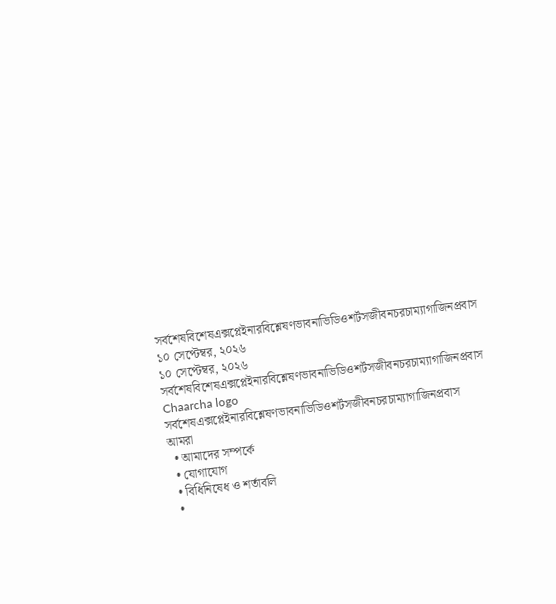সর্বশেষবিশেষএক্সপ্লেইনারবিশ্লেষণভাবনাভিডিওশর্টসজীবনচরচাম্যাগাজিনপ্রবাস
১০ সেপ্টেম্বর, ২০২৬
১০ সেপ্টেম্বর, ২০২৬
সর্বশেষবিশেষএক্সপ্লেইনারবিশ্লেষণভাবনাভিডিওশর্টসজীবনচরচাম্যাগাজিনপ্রবাস
Chaarcha logo
সর্বশেষএক্সপ্লেইনারবিশ্লেষণভাবনাভিডিওশর্টসজীবনচরচাম্যাগাজিনপ্রবাস
আমরা
  • আমাদের সম্পর্কে
  • যোগাযোগ
  • বিধিনিষেধ ও শর্তাবলি
  •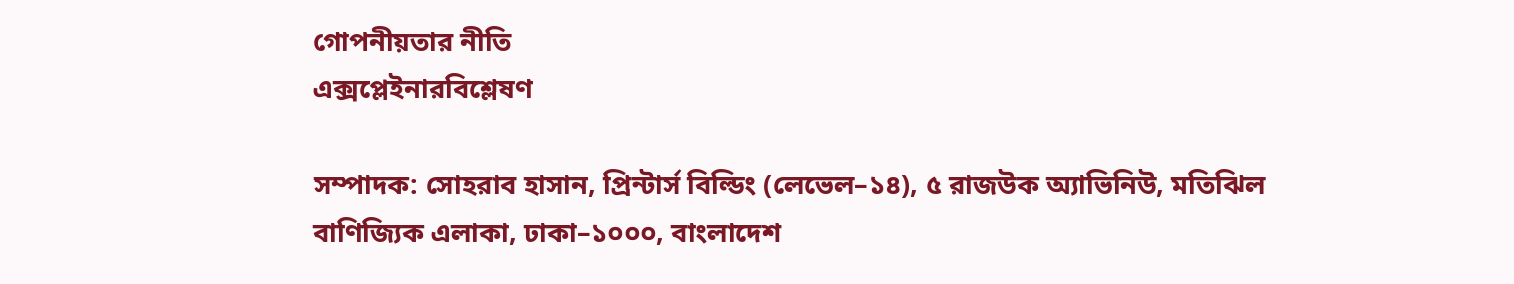গোপনীয়তার নীতি
এক্সপ্লেইনারবিশ্লেষণ

সম্পাদক: সোহরাব হাসান, প্রিন্টার্স বিল্ডিং (লেভেল–১৪), ৫ রাজউক অ্যাভিনিউ, মতিঝিল বাণিজ্যিক এলাকা, ঢাকা–১০০০, বাংলাদেশ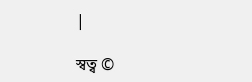|

স্বত্ব ©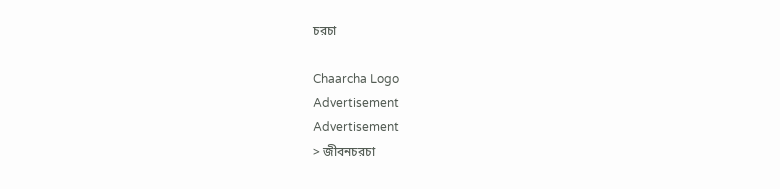চরচা

Chaarcha Logo
Advertisement
Advertisement
> জীবনচরচা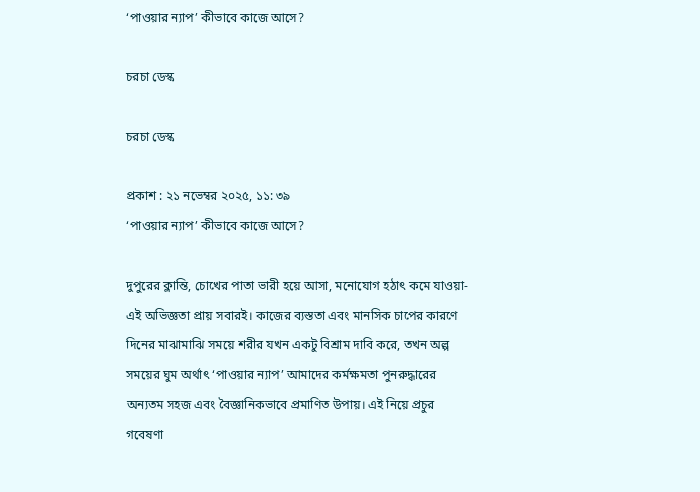‘পাওয়ার ন্যাপ’ কীভাবে কাজে আসে?

চরচা ডেস্ক

চরচা ডেস্ক

প্রকাশ : ২১ নভেম্বর ২০২৫, ১১: ৩৯
‘পাওয়ার ন্যাপ’ কীভাবে কাজে আসে?

দুপুরের ক্লান্তি, চোখের পাতা ভারী হয়ে আসা, মনোযোগ হঠাৎ কমে যাওয়া- এই অভিজ্ঞতা প্রায় সবারই। কাজের ব্যস্ততা এবং মানসিক চাপের কারণে দিনের মাঝামাঝি সময়ে শরীর যখন একটু বিশ্রাম দাবি করে, তখন অল্প সময়ের ঘুম অর্থাৎ ‘পাওয়ার ন্যাপ’ আমাদের কর্মক্ষমতা পুনরুদ্ধারের অন্যতম সহজ এবং বৈজ্ঞানিকভাবে প্রমাণিত উপায়। এই নিয়ে প্রচুর গবেষণা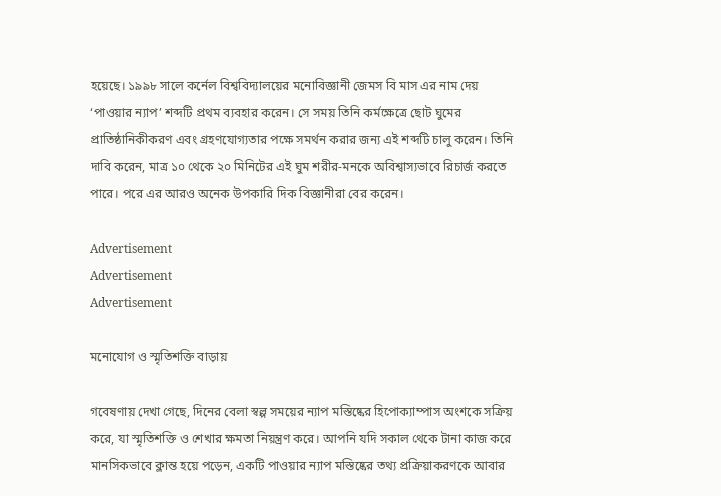হয়েছে। ১৯৯৮ সালে কর্নেল বিশ্ববিদ্যালয়ের মনোবিজ্ঞানী জেমস বি মাস এর নাম দেয় ‘পাওয়ার ন্যাপ’ শব্দটি প্রথম ব্যবহার করেন। সে সময় তিনি কর্মক্ষেত্রে ছোট ঘুমের প্রাতিষ্ঠানিকীকরণ এবং গ্রহণযোগ্যতার পক্ষে সমর্থন করার জন্য এই শব্দটি চালু করেন। তিনি দাবি করেন, মাত্র ১০ থেকে ২০ মিনিটের এই ঘুম শরীর-মনকে অবিশ্বাস্যভাবে রিচার্জ করতে পারে। পরে এর আরও অনেক উপকারি দিক বিজ্ঞানীরা বের করেন।

Advertisement
Advertisement
Advertisement

মনোযোগ ও স্মৃতিশক্তি বাড়ায়

গবেষণায় দেখা গেছে, দিনের বেলা স্বল্প সময়ের ন্যাপ মস্তিষ্কের হিপোক্যাম্পাস অংশকে সক্রিয় করে, যা স্মৃতিশক্তি ও শেখার ক্ষমতা নিয়ন্ত্রণ করে। আপনি যদি সকাল থেকে টানা কাজ করে মানসিকভাবে ক্লান্ত হয়ে পড়েন, একটি পাওয়ার ন্যাপ মস্তিষ্কের তথ্য প্রক্রিয়াকরণকে আবার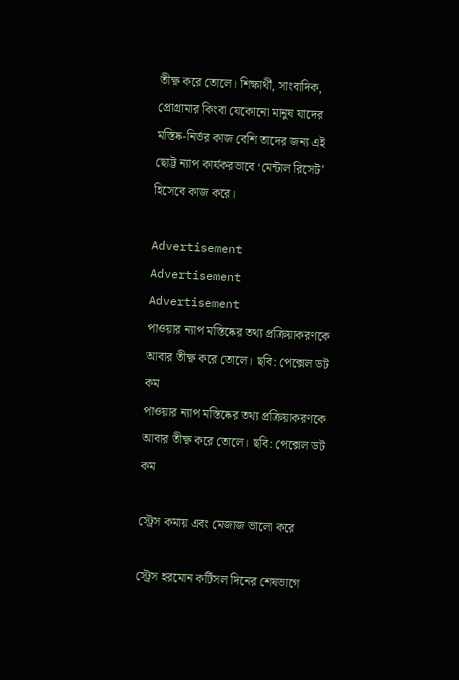তীক্ষ্ণ করে তোলে। শিক্ষার্থী, সাংবাদিক, প্রোগ্রামার কিংবা যেকোনো মানুষ যাদের মস্তিষ্ক-নির্ভর কাজ বেশি তাদের জন্য এই ছোট্ট ন্যাপ কার্যকরভাবে ‘মেন্টাল রিসেট’ হিসেবে কাজ করে।

Advertisement
Advertisement
Advertisement
পাওয়ার ন্যাপ মস্তিষ্কের তথ্য প্রক্রিয়াকরণকে আবার তীক্ষ্ণ করে তোলে। ছবি: পেক্সেল ডট কম
পাওয়ার ন্যাপ মস্তিষ্কের তথ্য প্রক্রিয়াকরণকে আবার তীক্ষ্ণ করে তোলে। ছবি: পেক্সেল ডট কম

স্ট্রেস কমায় এবং মেজাজ ভালো করে

স্ট্রেস হরমোন কর্টিসল দিনের শেষভাগে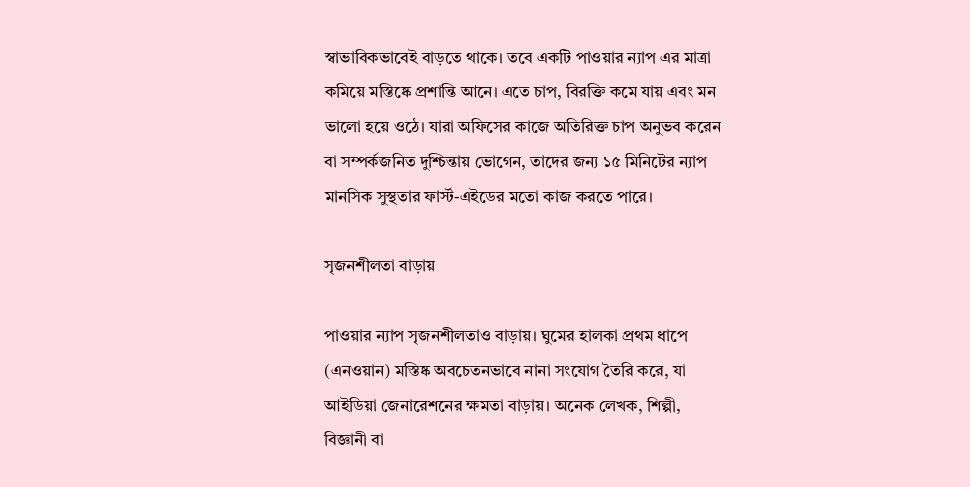স্বাভাবিকভাবেই বাড়তে থাকে। তবে একটি পাওয়ার ন্যাপ এর মাত্রা কমিয়ে মস্তিষ্কে প্রশান্তি আনে। এতে চাপ, বিরক্তি কমে যায় এবং মন ভালো হয়ে ওঠে। যারা অফিসের কাজে অতিরিক্ত চাপ অনুভব করেন বা সম্পর্কজনিত দুশ্চিন্তায় ভোগেন, তাদের জন্য ১৫ মিনিটের ন্যাপ মানসিক সুস্থতার ফার্স্ট-এইডের মতো কাজ করতে পারে।

সৃজনশীলতা বাড়ায়

পাওয়ার ন্যাপ সৃজনশীলতাও বাড়ায়। ঘুমের হালকা প্রথম ধাপে (এনওয়ান) মস্তিষ্ক অবচেতনভাবে নানা সংযোগ তৈরি করে, যা আইডিয়া জেনারেশনের ক্ষমতা বাড়ায়। অনেক লেখক, শিল্পী, বিজ্ঞানী বা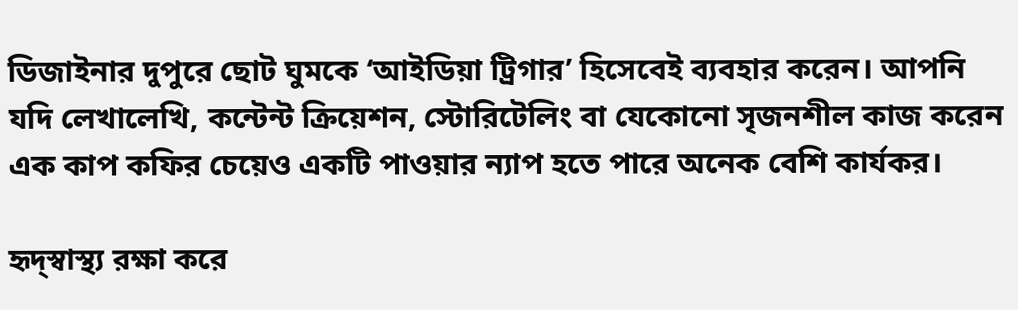ডিজাইনার দুপুরে ছোট ঘুমকে ‘আইডিয়া ট্রিগার’ হিসেবেই ব্যবহার করেন। আপনি যদি লেখালেখি, কন্টেন্ট ক্রিয়েশন, স্টোরিটেলিং বা যেকোনো সৃজনশীল কাজ করেন এক কাপ কফির চেয়েও একটি পাওয়ার ন্যাপ হতে পারে অনেক বেশি কার্যকর।

হৃদ্‌স্বাস্থ্য রক্ষা করে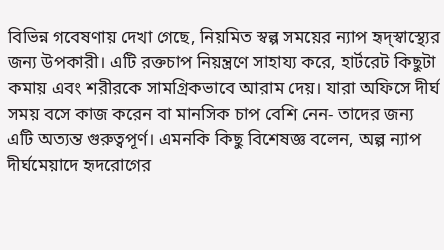বিভিন্ন গবেষণায় দেখা গেছে, নিয়মিত স্বল্প সময়ের ন্যাপ হৃদ্‌স্বাস্থ্যের জন্য উপকারী। এটি রক্তচাপ নিয়ন্ত্রণে সাহায্য করে, হার্টরেট কিছুটা কমায় এবং শরীরকে সামগ্রিকভাবে আরাম দেয়। যারা অফিসে দীর্ঘ সময় বসে কাজ করেন বা মানসিক চাপ বেশি নেন- তাদের জন্য এটি অত্যন্ত গুরুত্বপূর্ণ। এমনকি কিছু বিশেষজ্ঞ বলেন, অল্প ন্যাপ দীর্ঘমেয়াদে হৃদরোগের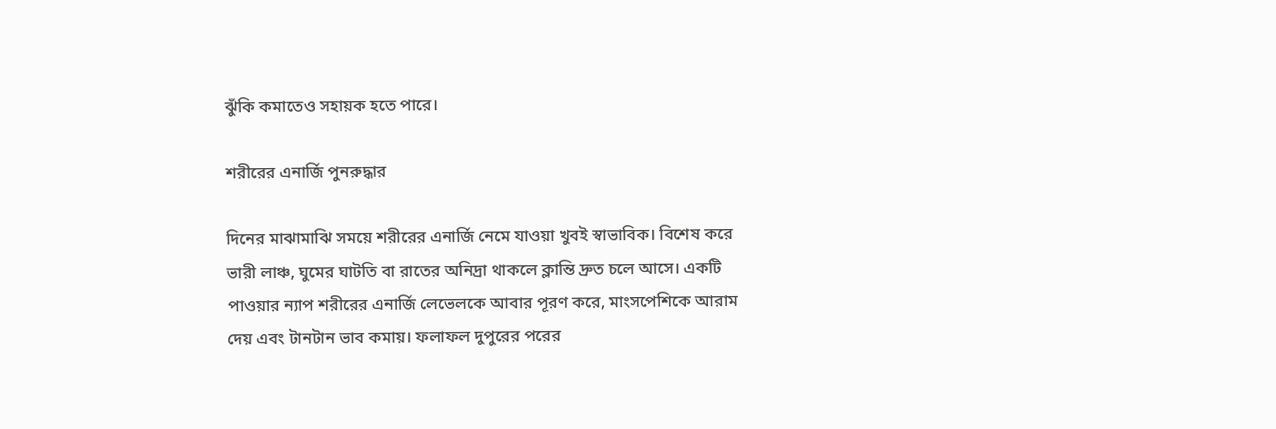ঝুঁকি কমাতেও সহায়ক হতে পারে।

শরীরের এনার্জি পুনরুদ্ধার

দিনের মাঝামাঝি সময়ে শরীরের এনার্জি নেমে যাওয়া খুবই স্বাভাবিক। বিশেষ করে ভারী লাঞ্চ, ঘুমের ঘাটতি বা রাতের অনিদ্রা থাকলে ক্লান্তি দ্রুত চলে আসে। একটি পাওয়ার ন্যাপ শরীরের এনার্জি লেভেলকে আবার পূরণ করে, মাংসপেশিকে আরাম দেয় এবং টানটান ভাব কমায়। ফলাফল দুপুরের পরের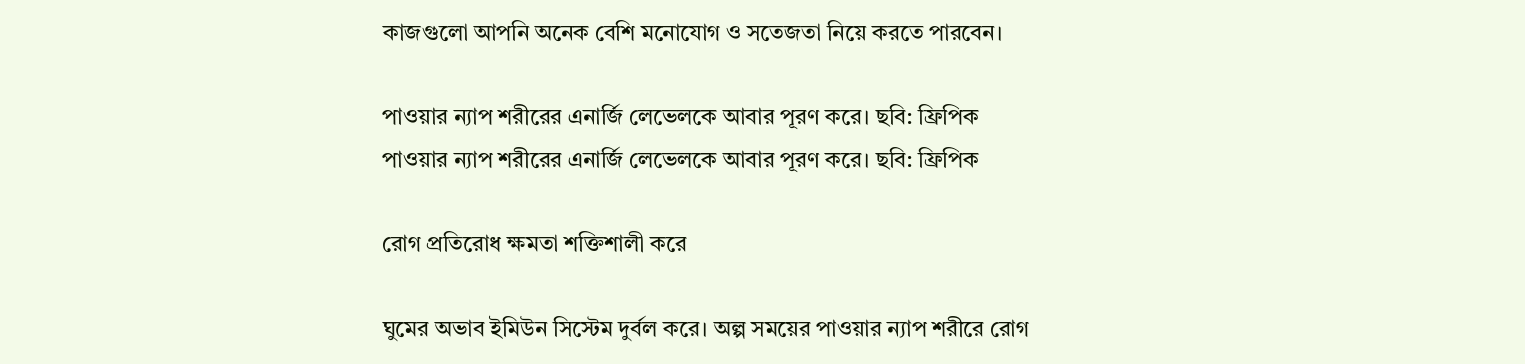কাজগুলো আপনি অনেক বেশি মনোযোগ ও সতেজতা নিয়ে করতে পারবেন।

পাওয়ার ন্যাপ শরীরের এনার্জি লেভেলকে আবার পূরণ করে। ছবি: ফ্রিপিক
পাওয়ার ন্যাপ শরীরের এনার্জি লেভেলকে আবার পূরণ করে। ছবি: ফ্রিপিক

রোগ প্রতিরোধ ক্ষমতা শক্তিশালী করে

ঘুমের অভাব ইমিউন সিস্টেম দুর্বল করে। অল্প সময়ের পাওয়ার ন্যাপ শরীরে রোগ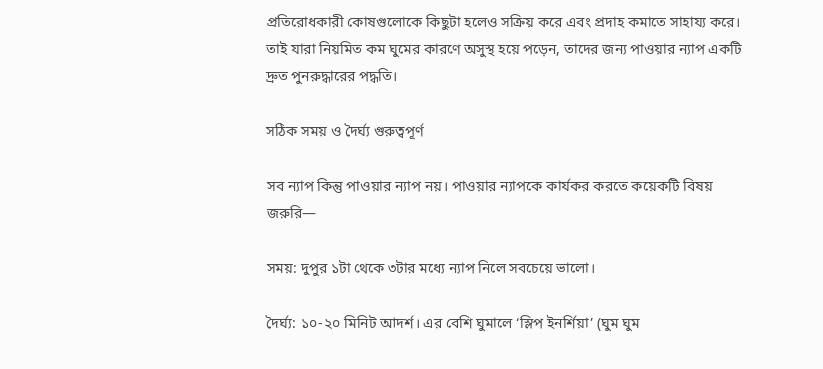প্রতিরোধকারী কোষগুলোকে কিছুটা হলেও সক্রিয় করে এবং প্রদাহ কমাতে সাহায্য করে। তাই যারা নিয়মিত কম ঘুমের কারণে অসুস্থ হয়ে পড়েন, তাদের জন্য পাওয়ার ন্যাপ একটি দ্রুত পুনরুদ্ধারের পদ্ধতি।

সঠিক সময় ও দৈর্ঘ্য গুরুত্বপূর্ণ

সব ন্যাপ কিন্তু পাওয়ার ন্যাপ নয়। পাওয়ার ন্যাপকে কার্যকর করতে কয়েকটি বিষয় জরুরি—

সময়: দুপুর ১টা থেকে ৩টার মধ্যে ন্যাপ নিলে সবচেয়ে ভালো।

দৈর্ঘ্য: ১০-২০ মিনিট আদর্শ। এর বেশি ঘুমালে ‘স্লিপ ইনর্শিয়া’ (ঘুম ঘুম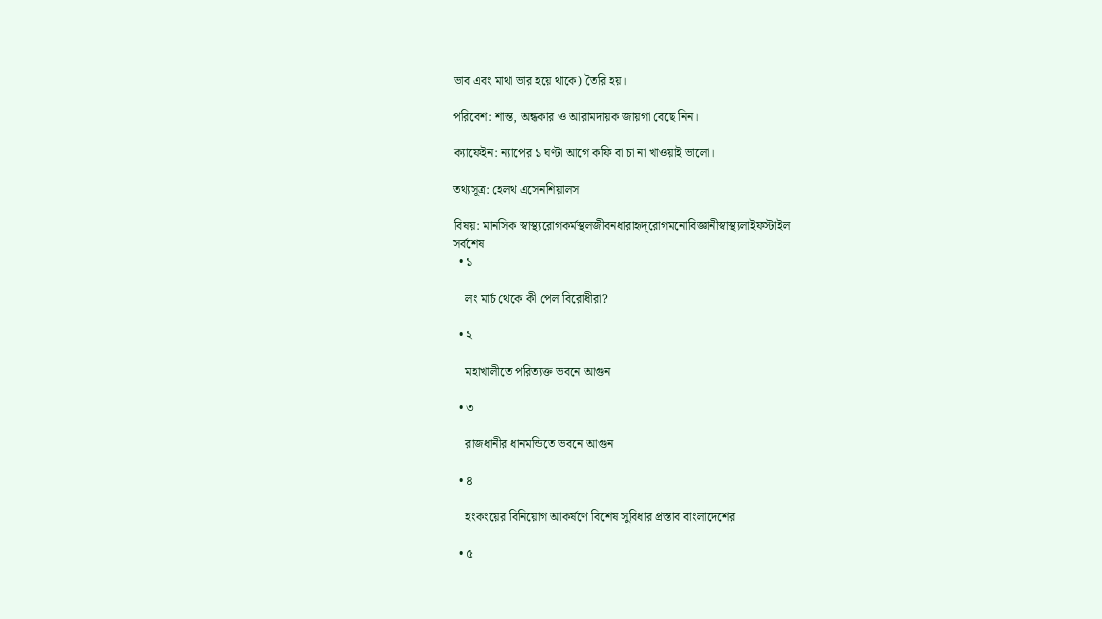ভাব এবং মাথা ভার হয়ে থাকে) তৈরি হয়।

পরিবেশ: শান্ত, অন্ধকার ও আরামদায়ক জায়গা বেছে নিন।

ক্যাফেইন: ন্যাপের ১ ঘণ্টা আগে কফি বা চা না খাওয়াই ভালো।

তথ্যসূত্র: হেলথ এসেনশিয়ালস

বিষয়: মানসিক স্বাস্থ্যরোগকর্মস্থলজীবনধারাহৃদ্‌রোগমনোবিজ্ঞানীস্বাস্থ্যলাইফস্টাইল
সর্বশেষ
  • ১

    লং মার্চ থেকে কী পেল বিরোধীরা?

  • ২

    মহাখালীতে পরিত্যক্ত ভবনে আগুন

  • ৩

    রাজধানীর ধানমন্ডিতে ভবনে আগুন

  • ৪

    হংকংয়ের বিনিয়োগ আকর্ষণে বিশেষ সুবিধার প্রস্তাব বাংলাদেশের

  • ৫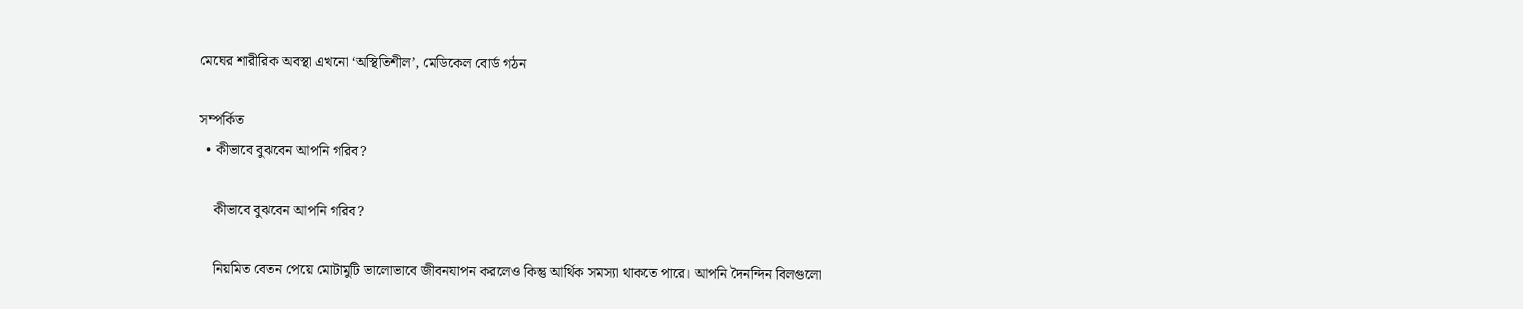মেঘের শারীরিক অবস্থা এখনো ‘অস্থিতিশীল’, মেডিকেল বোর্ড গঠন

সম্পর্কিত
  • কীভাবে বুঝবেন আপনি গরিব?

    কীভাবে বুঝবেন আপনি গরিব?

    নিয়মিত বেতন পেয়ে মোটামুটি ভালোভাবে জীবনযাপন করলেও কিন্তু আর্থিক সমস্যা থাকতে পারে। আপনি দৈনন্দিন বিলগুলো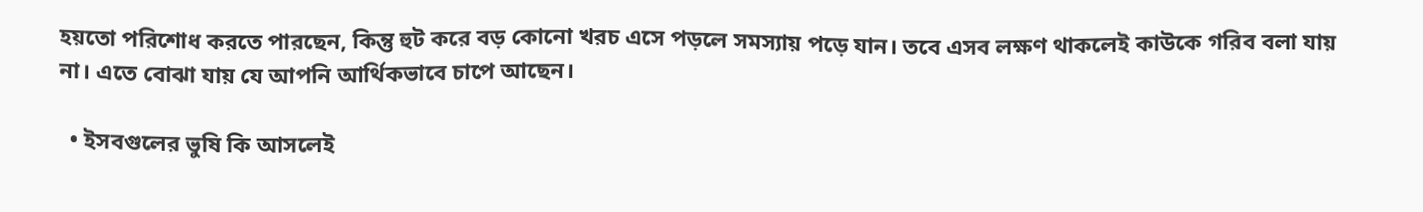হয়তো পরিশোধ করতে পারছেন, কিন্তু হুট করে বড় কোনো খরচ এসে পড়লে সমস্যায় পড়ে যান। তবে এসব লক্ষণ থাকলেই কাউকে গরিব বলা যায় না। এতে বোঝা যায় যে আপনি আর্থিকভাবে চাপে আছেন।

  • ইসবগুলের ভুষি কি আসলেই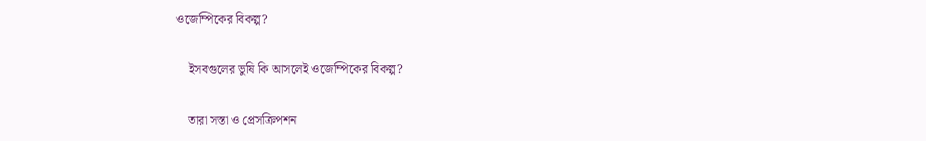ওজেম্পিকের বিকল্প?

    ইসবগুলের ভুষি কি আসলেই ওজেম্পিকের বিকল্প?

    তারা সস্তা ও প্রেসক্রিপশন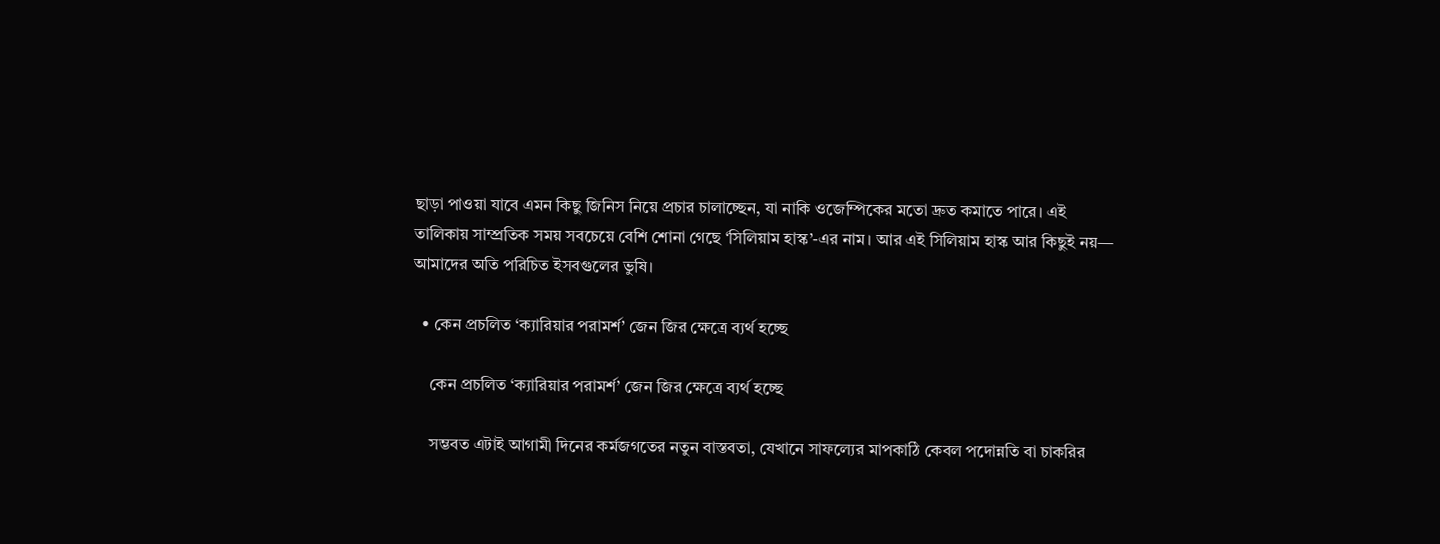ছাড়া পাওয়া যাবে এমন কিছু জিনিস নিয়ে প্রচার চালাচ্ছেন, যা নাকি ওজেম্পিকের মতো দ্রুত কমাতে পারে। এই তালিকায় সাম্প্রতিক সময় সবচেয়ে বেশি শোনা গেছে ‘সিলিয়াম হাস্ক’-এর নাম। আর এই সিলিয়াম হাস্ক আর কিছুই নয়— আমাদের অতি পরিচিত ইসবগুলের ভুষি।

  • কেন প্রচলিত ‘ক্যারিয়ার পরামর্শ’ জেন জির ক্ষেত্রে ব্যর্থ হচ্ছে

    কেন প্রচলিত ‘ক্যারিয়ার পরামর্শ’ জেন জির ক্ষেত্রে ব্যর্থ হচ্ছে

    সম্ভবত এটাই আগামী দিনের কর্মজগতের নতুন বাস্তবতা, যেখানে সাফল্যের মাপকাঠি কেবল পদোন্নতি বা চাকরির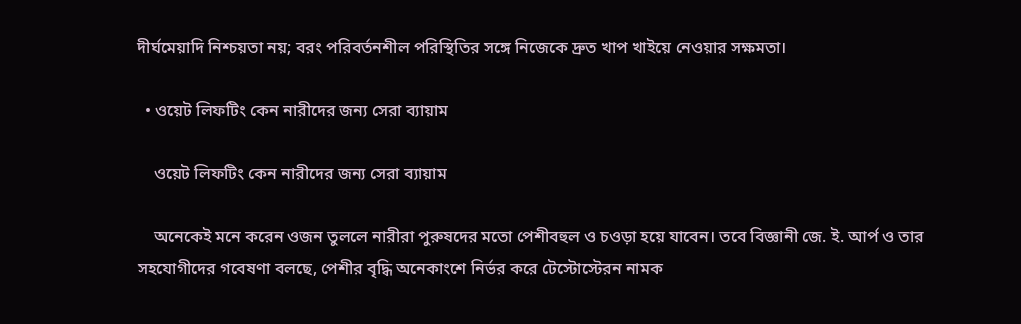দীর্ঘমেয়াদি নিশ্চয়তা নয়; বরং পরিবর্তনশীল পরিস্থিতির সঙ্গে নিজেকে দ্রুত খাপ খাইয়ে নেওয়ার সক্ষমতা।

  • ওয়েট লিফটিং কেন নারীদের জন্য সেরা ব্যায়াম

    ওয়েট লিফটিং কেন নারীদের জন্য সেরা ব্যায়াম

    অনেকেই মনে করেন ওজন তুললে নারীরা পুরুষদের মতো পেশীবহুল ও চওড়া হয়ে যাবেন। তবে বিজ্ঞানী জে. ই. আর্প ও তার সহযোগীদের গবেষণা বলছে, পেশীর বৃদ্ধি অনেকাংশে নির্ভর করে টেস্টোস্টেরন নামক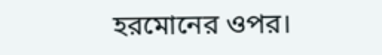হরমোনের ওপর।